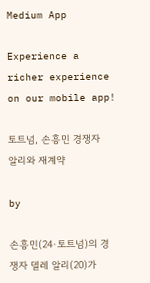Medium App

Experience a richer experience on our mobile app!

토트넘, 손흥민 경쟁자 알리와 재계약

by

손흥민(24·토트넘)의 경쟁자 델레 알리(20)가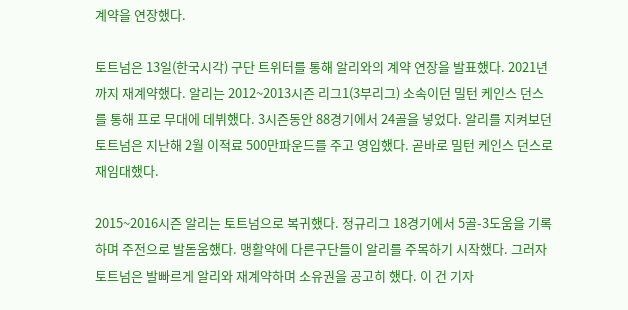계약을 연장했다.

토트넘은 13일(한국시각) 구단 트위터를 통해 알리와의 계약 연장을 발표했다. 2021년까지 재계약했다. 알리는 2012~2013시즌 리그1(3부리그) 소속이던 밀턴 케인스 던스를 통해 프로 무대에 데뷔했다. 3시즌동안 88경기에서 24골을 넣었다. 알리를 지켜보던 토트넘은 지난해 2월 이적료 500만파운드를 주고 영입했다. 곧바로 밀턴 케인스 던스로 재임대했다.

2015~2016시즌 알리는 토트넘으로 복귀했다. 정규리그 18경기에서 5골-3도움을 기록하며 주전으로 발돋움했다. 맹활약에 다른구단들이 알리를 주목하기 시작했다. 그러자 토트넘은 발빠르게 알리와 재계약하며 소유권을 공고히 했다. 이 건 기자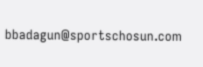bbadagun@sportschosun.com